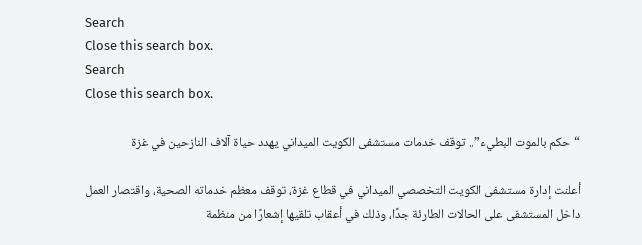Search
Close this search box.
Search
Close this search box.

“حكم بالموت البطيء”.. توقف خدمات مستشفى الكويت الميداني يهدد حياة آلاف النازحين في غزة

أعلنت إدارة مستشفى الكويت التخصصي الميداني في قطاع غزة، توقف معظم خدماته الصحية، واقتصار العمل داخل المستشفى على الحالات الطارئة جدًا، وذلك في أعقاب تلقيها إشعارًا من منظمة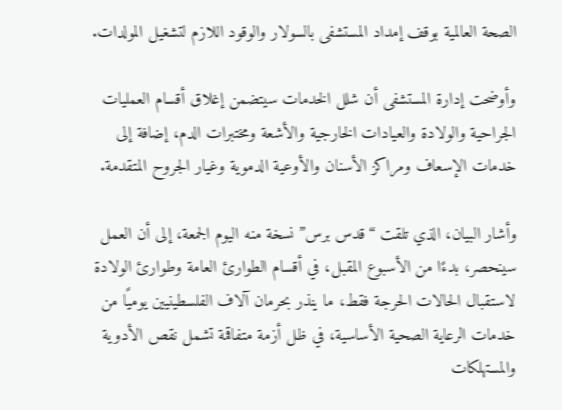الصحة العالمية بوقف إمداد المستشفى بالسولار والوقود اللازم لتشغيل المولدات.

وأوضحت إدارة المستشفى أن شلل الخدمات سيتضمن إغلاق أقسام العمليات الجراحية والولادة والعيادات الخارجية والأشعة ومختبرات الدم، إضافة إلى خدمات الإسعاف ومراكز الأسنان والأوعية الدموية وغيار الجروح المتقدمة.

وأشار البيان، الذي تلقت “قدس برس” نسخة منه اليوم الجمعة، إلى أن العمل سينحصر، بدءًا من الأسبوع المقبل، في أقسام الطوارئ العامة وطوارئ الولادة لاستقبال الحالات الحرجة فقط، ما ينذر بحرمان آلاف الفلسطينيين يوميًا من خدمات الرعاية الصحية الأساسية، في ظل أزمة متفاقمة تشمل نقص الأدوية والمستهلكات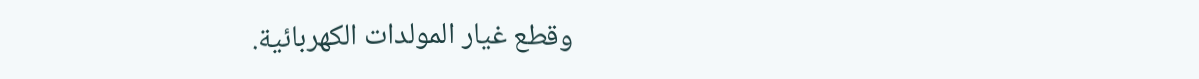وقطع غيار المولدات الكهربائية.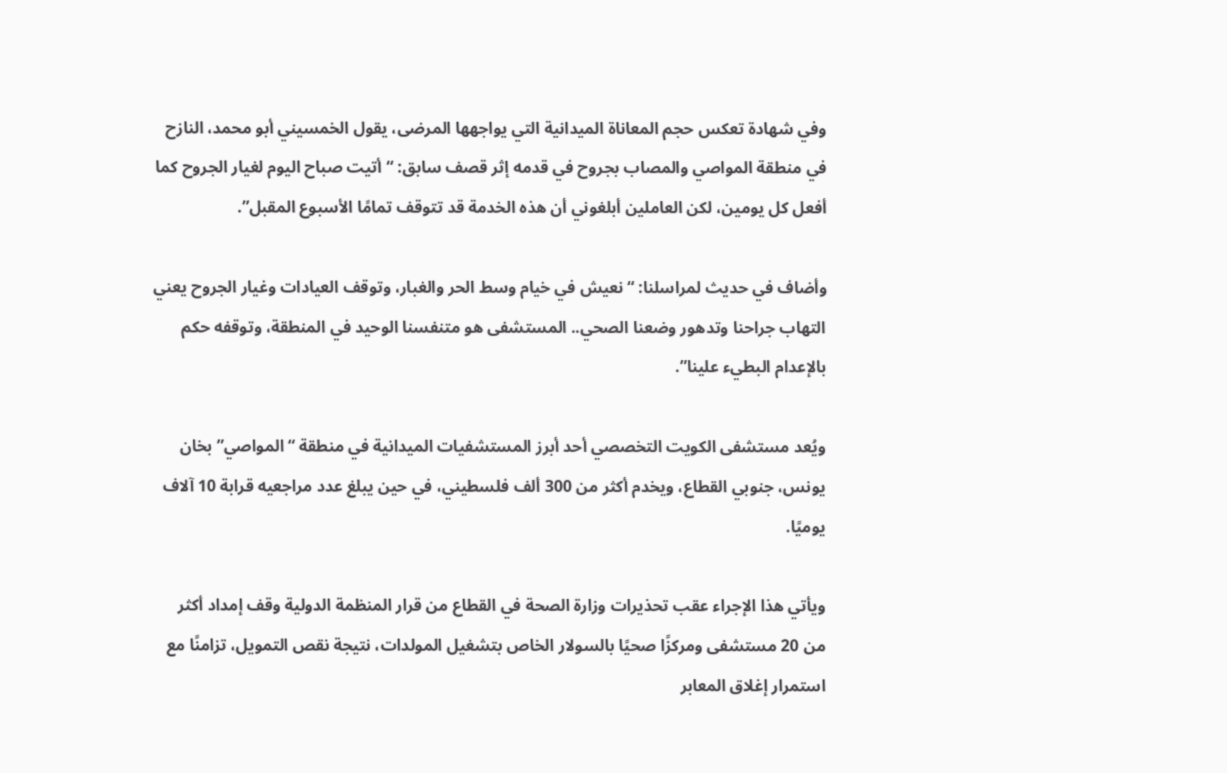وفي شهادة تعكس حجم المعاناة الميدانية التي يواجهها المرضى، يقول الخمسيني أبو محمد، النازح في منطقة المواصي والمصاب بجروح في قدمه إثر قصف سابق: “أتيت صباح اليوم لغيار الجروح كما أفعل كل يومين، لكن العاملين أبلغوني أن هذه الخدمة قد تتوقف تمامًا الأسبوع المقبل”.

وأضاف في حديث لمراسلنا: “نعيش في خيام وسط الحر والغبار، وتوقف العيادات وغيار الجروح يعني التهاب جراحنا وتدهور وضعنا الصحي.. المستشفى هو متنفسنا الوحيد في المنطقة، وتوقفه حكم بالإعدام البطيء علينا”.

ويُعد مستشفى الكويت التخصصي أحد أبرز المستشفيات الميدانية في منطقة “المواصي” بخان يونس، جنوبي القطاع، ويخدم أكثر من 300 ألف فلسطيني، في حين يبلغ عدد مراجعيه قرابة 10 آلاف يوميًا.

ويأتي هذا الإجراء عقب تحذيرات وزارة الصحة في القطاع من قرار المنظمة الدولية وقف إمداد أكثر من 20 مستشفى ومركزًا صحيًا بالسولار الخاص بتشغيل المولدات، نتيجة نقص التمويل، تزامنًا مع استمرار إغلاق المعابر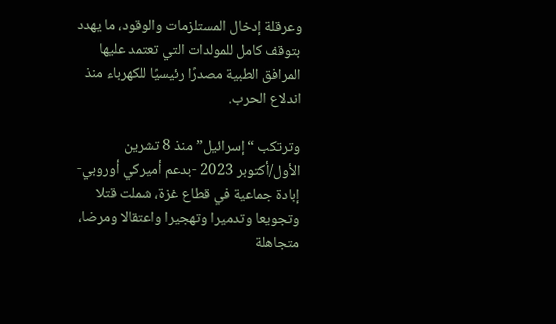وعرقلة إدخال المستلزمات والوقود، ما يهدد بتوقف كامل للمولدات التي تعتمد عليها المرافق الطبية مصدرًا رئيسيًا للكهرباء منذ اندلاع الحرب.

وترتكب “إسرائيل” منذ 8 تشرين الأول/أكتوبر 2023 -بدعم أميركي أوروبي- إبادة جماعية في قطاع غزة، شملت قتلا وتجويعا وتدميرا وتهجيرا واعتقالا ومرضا، متجاهلة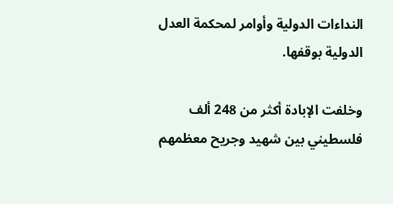النداءات الدولية وأوامر لمحكمة العدل الدولية بوقفها.

وخلفت الإبادة أكثر من 248 ألف فلسطيني بين شهيد وجريح معظمهم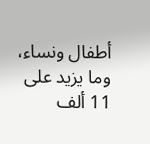أطفال ونساء، وما يزيد على 11 ألف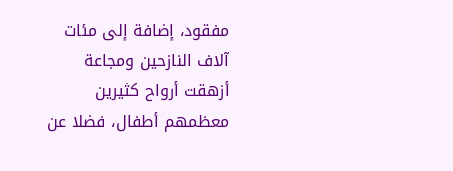مفقود، إضافة إلى مئات آلاف النازحين ومجاعة أزهقت أرواح كثيرين معظمهم أطفال، فضلا عن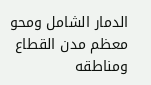الدمار الشامل ومحو معظم مدن القطاع ومناطقه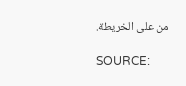من على الخريطة.

SOURCE: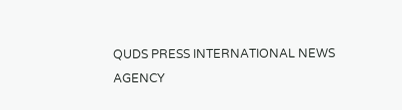QUDS PRESS INTERNATIONAL NEWS AGENCY